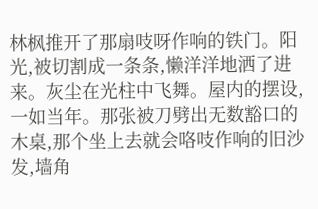林枫推开了那扇吱呀作响的铁门。阳光,被切割成一条条,懒洋洋地洒了进来。灰尘在光柱中飞舞。屋内的摆设,一如当年。那张被刀劈出无数豁口的木桌,那个坐上去就会咯吱作响的旧沙发,墙角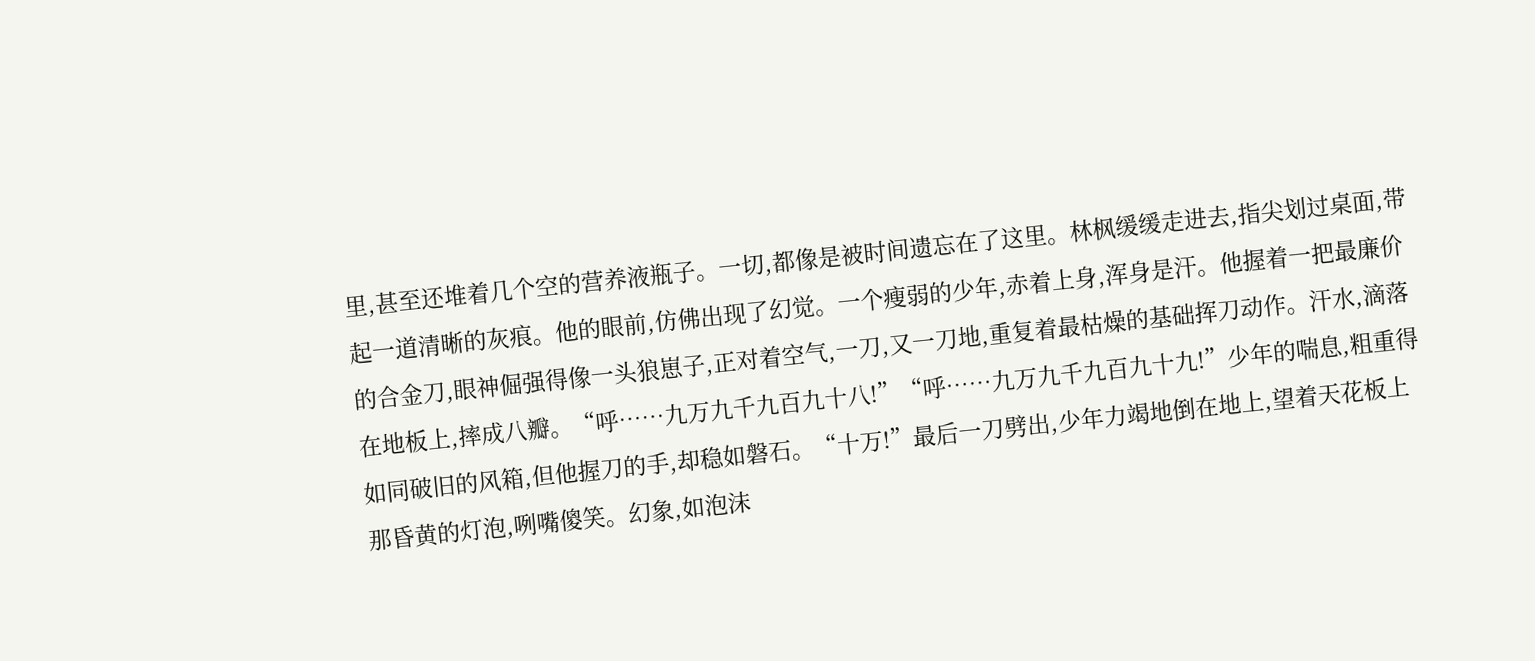里,甚至还堆着几个空的营养液瓶子。一切,都像是被时间遗忘在了这里。林枫缓缓走进去,指尖划过桌面,带起一道清晰的灰痕。他的眼前,仿佛出现了幻觉。一个瘦弱的少年,赤着上身,浑身是汗。他握着一把最廉价的合金刀,眼神倔强得像一头狼崽子,正对着空气,一刀,又一刀地,重复着最枯燥的基础挥刀动作。汗水,滴落在地板上,摔成八瓣。“呼……九万九千九百九十八!”“呼……九万九千九百九十九!”少年的喘息,粗重得如同破旧的风箱,但他握刀的手,却稳如磐石。“十万!”最后一刀劈出,少年力竭地倒在地上,望着天花板上那昏黄的灯泡,咧嘴傻笑。幻象,如泡沫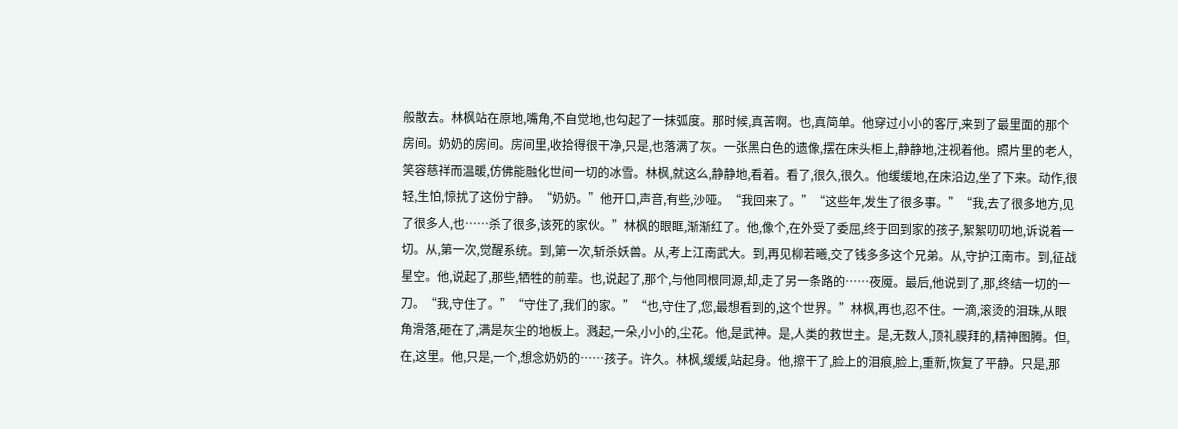般散去。林枫站在原地,嘴角,不自觉地,也勾起了一抹弧度。那时候,真苦啊。也,真简单。他穿过小小的客厅,来到了最里面的那个房间。奶奶的房间。房间里,收拾得很干净,只是,也落满了灰。一张黑白色的遗像,摆在床头柜上,静静地,注视着他。照片里的老人,笑容慈祥而温暖,仿佛能融化世间一切的冰雪。林枫,就这么,静静地,看着。看了,很久,很久。他缓缓地,在床沿边,坐了下来。动作,很轻,生怕,惊扰了这份宁静。“奶奶。”他开口,声音,有些,沙哑。“我回来了。”“这些年,发生了很多事。”“我,去了很多地方,见了很多人,也……杀了很多,该死的家伙。”林枫的眼眶,渐渐红了。他,像个,在外受了委屈,终于回到家的孩子,絮絮叨叨地,诉说着一切。从,第一次,觉醒系统。到,第一次,斩杀妖兽。从,考上江南武大。到,再见柳若曦,交了钱多多这个兄弟。从,守护江南市。到,征战星空。他,说起了,那些,牺牲的前辈。也,说起了,那个,与他同根同源,却,走了另一条路的……夜魇。最后,他说到了,那,终结一切的一刀。“我,守住了。”“守住了,我们的家。”“也,守住了,您,最想看到的,这个世界。”林枫,再也,忍不住。一滴,滚烫的泪珠,从眼角滑落,砸在了,满是灰尘的地板上。溅起,一朵,小小的,尘花。他,是武神。是,人类的救世主。是,无数人,顶礼膜拜的,精神图腾。但,在,这里。他,只是,一个,想念奶奶的……孩子。许久。林枫,缓缓,站起身。他,擦干了,脸上的泪痕,脸上,重新,恢复了平静。只是,那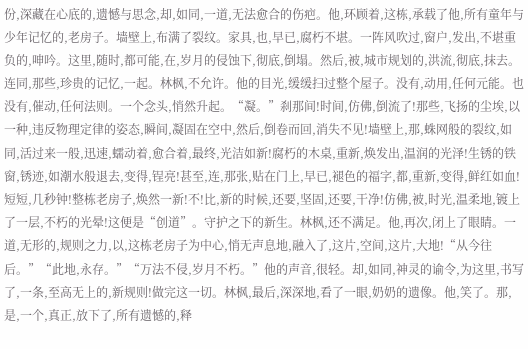份,深藏在心底的,遗憾与思念,却,如同,一道,无法愈合的伤疤。他,环顾着,这栋,承载了他,所有童年与少年记忆的,老房子。墙壁上,布满了裂纹。家具,也,早已,腐朽不堪。一阵风吹过,窗户,发出,不堪重负的,呻吟。这里,随时,都可能,在,岁月的侵蚀下,彻底,倒塌。然后,被,城市规划的,洪流,彻底,抹去。连同,那些,珍贵的记忆,一起。林枫,不允许。他的目光,缓缓扫过整个屋子。没有,动用,任何元能。也没有,催动,任何法则。一个念头,悄然升起。“凝。”刹那间!时间,仿佛,倒流了!那些,飞扬的尘埃,以一种,违反物理定律的姿态,瞬间,凝固在空中,然后,倒卷而回,消失不见!墙壁上,那,蛛网般的裂纹,如同,活过来一般,迅速,蠕动着,愈合着,最终,光洁如新!腐朽的木桌,重新,焕发出,温润的光泽!生锈的铁窗,锈迹,如潮水般退去,变得,锃亮!甚至,连,那张,贴在门上,早已,褪色的福字,都,重新,变得,鲜红如血!短短,几秒钟!整栋老房子,焕然一新!不!比,新的时候,还要,坚固,还要,干净!仿佛,被,时光,温柔地,镀上了一层,不朽的光晕!这便是“创道”。守护之下的新生。林枫,还不满足。他,再次,闭上了眼睛。一道,无形的,规则之力,以,这栋老房子为中心,悄无声息地,融入了,这片,空间,这片,大地!“从今往后。”“此地,永存。”“万法不侵,岁月不朽。”他的声音,很轻。却,如同,神灵的谕令,为这里,书写了,一条,至高无上的,新规则!做完这一切。林枫,最后,深深地,看了一眼,奶奶的遗像。他,笑了。那,是,一个,真正,放下了,所有遗憾的,释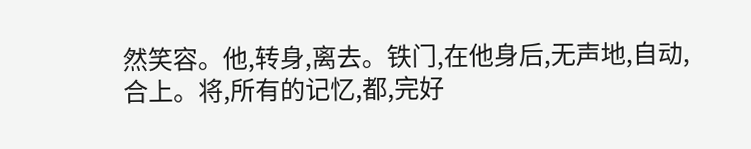然笑容。他,转身,离去。铁门,在他身后,无声地,自动,合上。将,所有的记忆,都,完好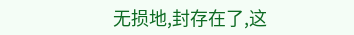无损地,封存在了,这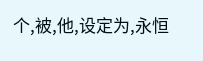个,被,他,设定为,永恒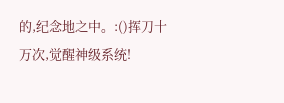的,纪念地之中。:()挥刀十万次,觉醒神级系统!